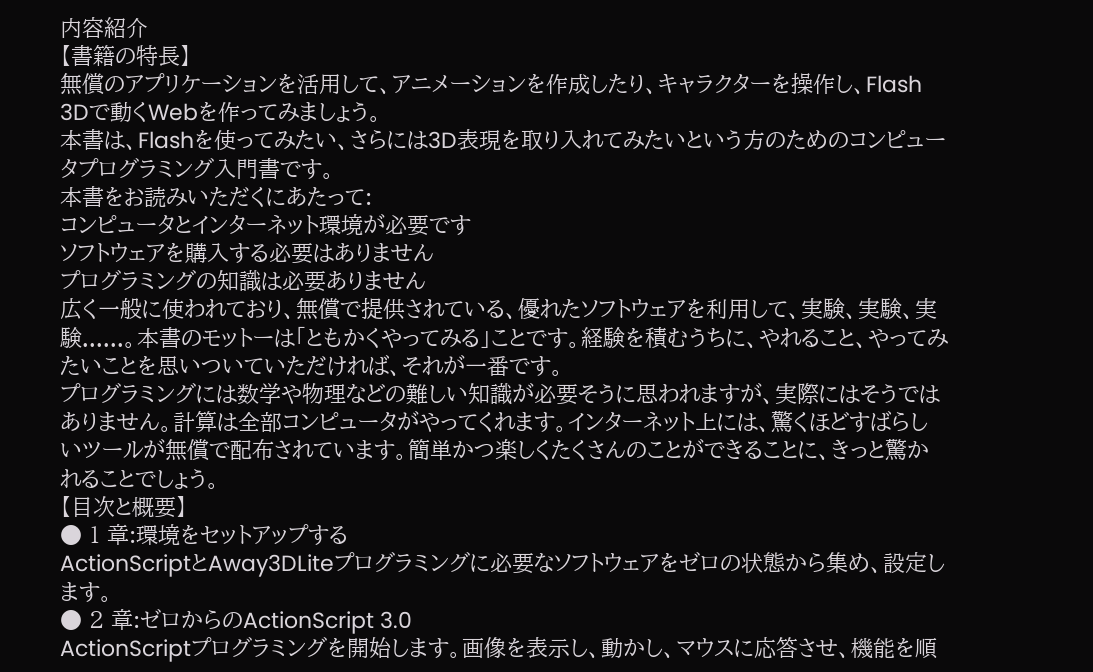内容紹介
【書籍の特長】
無償のアプリケーションを活用して、アニメーションを作成したり、キャラクターを操作し、Flash 3Dで動くWebを作ってみましょう。
本書は、Flashを使ってみたい、さらには3D表現を取り入れてみたいという方のためのコンピュータプログラミング入門書です。
本書をお読みいただくにあたって:
コンピュータとインターネット環境が必要です
ソフトウェアを購入する必要はありません
プログラミングの知識は必要ありません
広く一般に使われており、無償で提供されている、優れたソフトウェアを利用して、実験、実験、実験......。本書のモットーは「ともかくやってみる」ことです。経験を積むうちに、やれること、やってみたいことを思いついていただければ、それが一番です。
プログラミングには数学や物理などの難しい知識が必要そうに思われますが、実際にはそうではありません。計算は全部コンピュータがやってくれます。インターネット上には、驚くほどすばらしいツールが無償で配布されています。簡単かつ楽しくたくさんのことができることに、きっと驚かれることでしょう。
【目次と概要】
● 1 章:環境をセットアップする
ActionScriptとAway3DLiteプログラミングに必要なソフトウェアをゼロの状態から集め、設定します。
● 2 章:ゼロからのActionScript 3.0
ActionScriptプログラミングを開始します。画像を表示し、動かし、マウスに応答させ、機能を順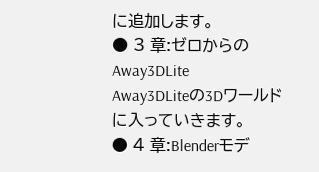に追加します。
● 3 章:ゼロからのAway3DLite
Away3DLiteの3Dワールドに入っていきます。
● 4 章:Blenderモデ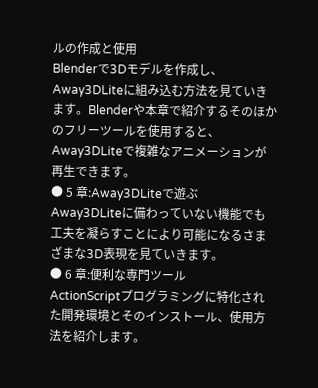ルの作成と使用
Blenderで3Dモデルを作成し、Away3DLiteに組み込む方法を見ていきます。Blenderや本章で紹介するそのほかのフリーツールを使用すると、Away3DLiteで複雑なアニメーションが再生できます。
● 5 章:Away3DLiteで遊ぶ
Away3DLiteに備わっていない機能でも工夫を凝らすことにより可能になるさまざまな3D表現を見ていきます。
● 6 章:便利な専門ツール
ActionScriptプログラミングに特化された開発環境とそのインストール、使用方法を紹介します。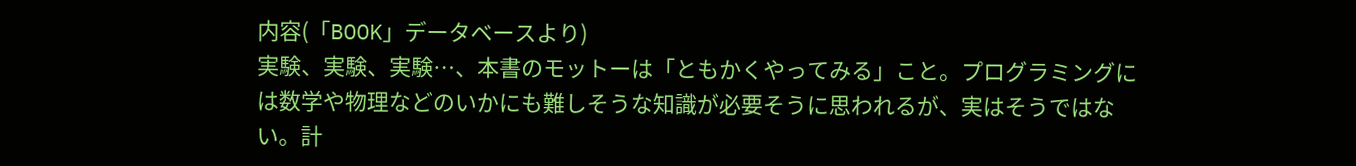内容(「BOOK」データベースより)
実験、実験、実験…、本書のモットーは「ともかくやってみる」こと。プログラミングには数学や物理などのいかにも難しそうな知識が必要そうに思われるが、実はそうではない。計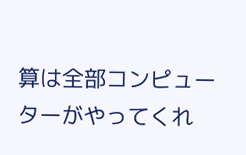算は全部コンピューターがやってくれ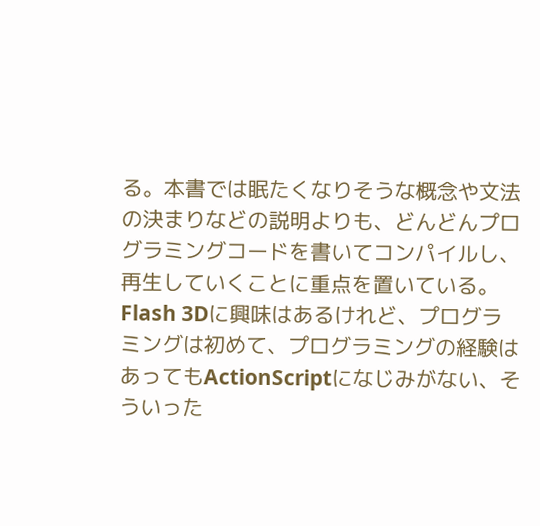る。本書では眠たくなりそうな概念や文法の決まりなどの説明よりも、どんどんプログラミングコードを書いてコンパイルし、再生していくことに重点を置いている。Flash 3Dに興味はあるけれど、プログラミングは初めて、プログラミングの経験はあってもActionScriptになじみがない、そういった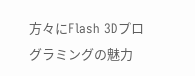方々にFlash 3Dプログラミングの魅力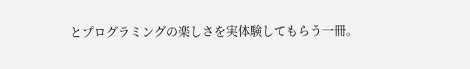とプログラミングの楽しさを実体験してもらう一冊。